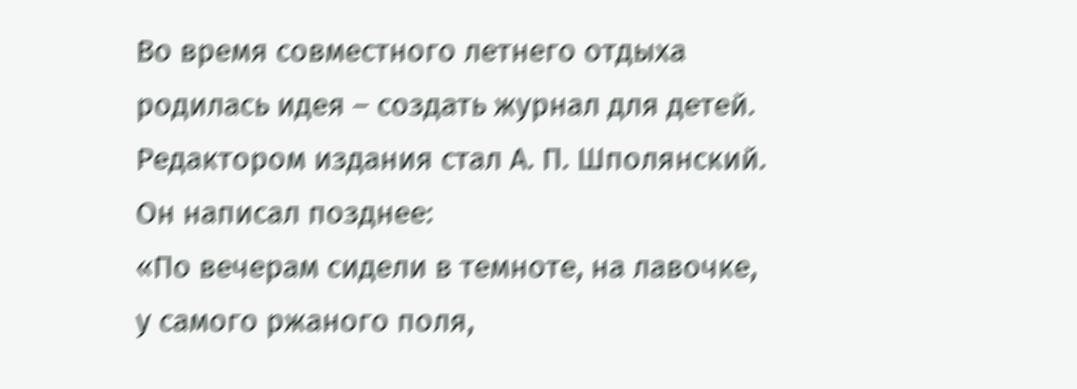Во время совместного летнего отдыха родилась идея – создать журнал для детей. Редактором издания стал А. П. Шполянский. Он написал позднее:
«По вечерам сидели в темноте, на лавочке, у самого ржаного поля,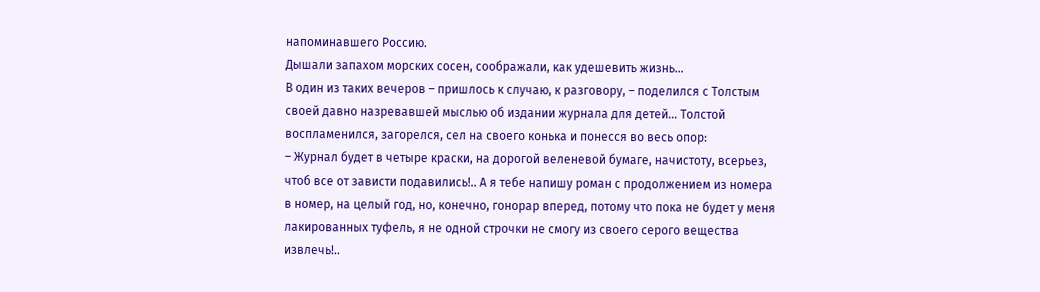напоминавшего Россию.
Дышали запахом морских сосен, соображали, как удешевить жизнь…
В один из таких вечеров – пришлось к случаю, к разговору, – поделился с Толстым своей давно назревавшей мыслью об издании журнала для детей… Толстой воспламенился, загорелся, сел на своего конька и понесся во весь опор:
– Журнал будет в четыре краски, на дорогой веленевой бумаге, начистоту, всерьез, чтоб все от зависти подавились!.. А я тебе напишу роман с продолжением из номера в номер, на целый год, но, конечно, гонорар вперед, потому что пока не будет у меня лакированных туфель, я не одной строчки не смогу из своего серого вещества извлечь!..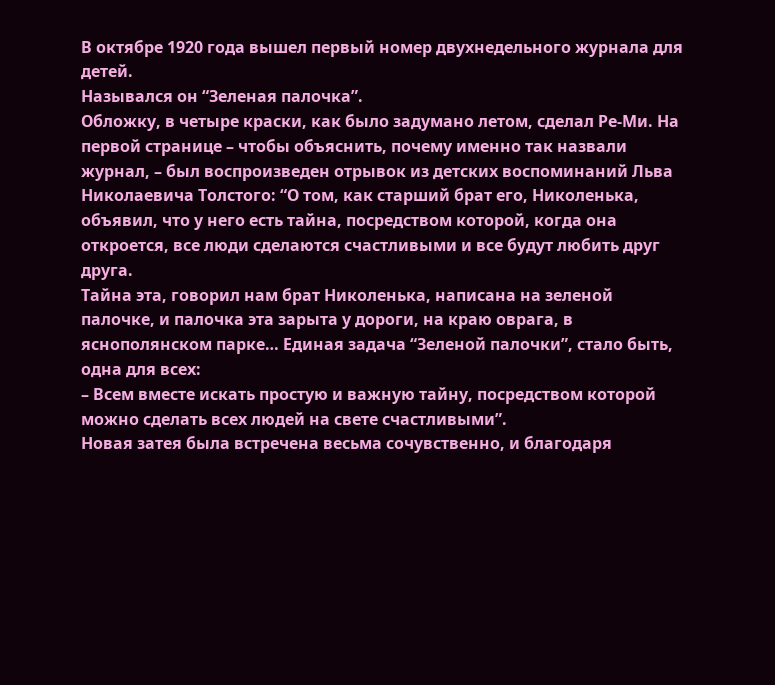В октябре 1920 года вышел первый номер двухнедельного журнала для детей.
Назывался он “Зеленая палочка”.
Обложку, в четыре краски, как было задумано летом, сделал Ре-Ми. На первой странице – чтобы объяснить, почему именно так назвали журнал, – был воспроизведен отрывок из детских воспоминаний Льва Николаевича Толстого: “О том, как старший брат его, Николенька, объявил, что у него есть тайна, посредством которой, когда она откроется, все люди сделаются счастливыми и все будут любить друг друга.
Тайна эта, говорил нам брат Николенька, написана на зеленой палочке, и палочка эта зарыта у дороги, на краю оврага, в яснополянском парке… Единая задача “Зеленой палочки”, стало быть, одна для всех:
– Всем вместе искать простую и важную тайну, посредством которой можно сделать всех людей на свете счастливыми”.
Новая затея была встречена весьма сочувственно, и благодаря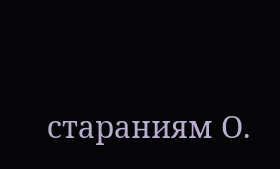стараниям О.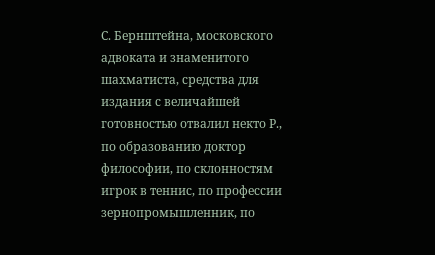С. Бернштейна, московского адвоката и знаменитого шахматиста, средства для издания с величайшей готовностью отвалил некто Р., по образованию доктор философии, по склонностям игрок в теннис, по профессии зернопромышленник, по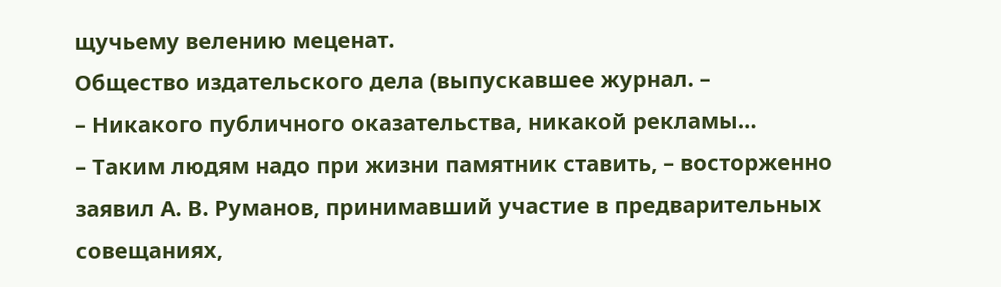щучьему велению меценат.
Общество издательского дела (выпускавшее журнал. –
– Никакого публичного оказательства, никакой рекламы…
– Таким людям надо при жизни памятник ставить, – восторженно заявил А. В. Руманов, принимавший участие в предварительных совещаниях,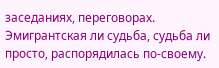заседаниях, переговорах.
Эмигрантская ли судьба, судьба ли просто, распорядилась по-своему.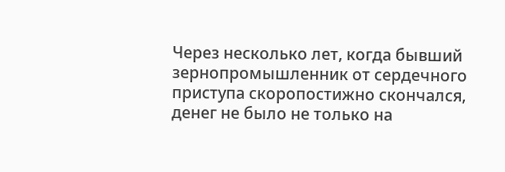Через несколько лет, когда бывший зернопромышленник от сердечного приступа скоропостижно скончался, денег не было не только на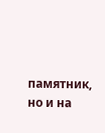памятник, но и на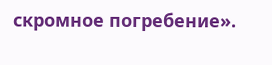скромное погребение».